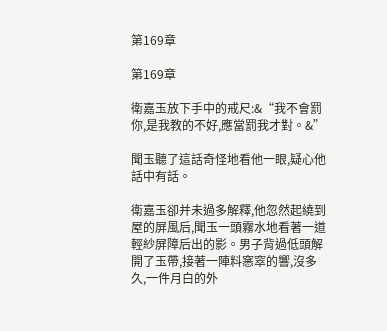第169章

第169章

衛嘉玉放下手中的戒尺:&“我不會罰你,是我教的不好,應當罰我才對。&”

聞玉聽了這話奇怪地看他一眼,疑心他話中有話。

衛嘉玉卻并未過多解釋,他忽然起繞到屋的屏風后,聞玉一頭霧水地看著一道輕紗屏障后出的影。男子背過低頭解開了玉帶,接著一陣料窸窣的響,沒多久,一件月白的外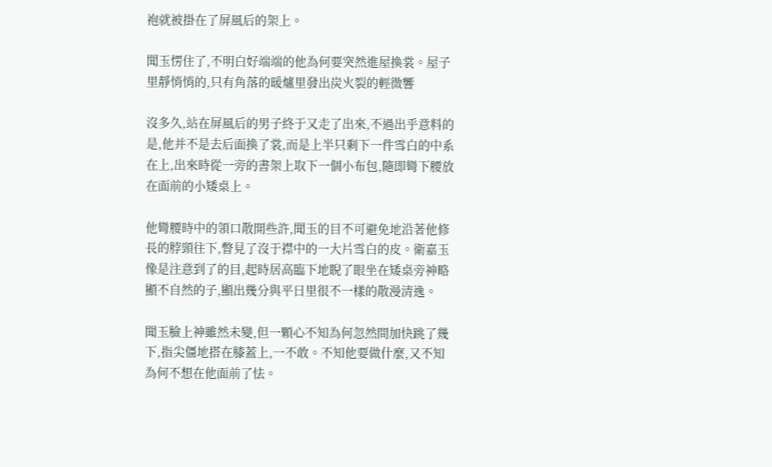袍就被掛在了屏風后的架上。

聞玉愣住了,不明白好端端的他為何要突然進屋換裳。屋子里靜悄悄的,只有角落的暖爐里發出炭火裂的輕微響

沒多久,站在屏風后的男子終于又走了出來,不過出乎意料的是,他并不是去后面換了裳,而是上半只剩下一件雪白的中系在上,出來時從一旁的書架上取下一個小布包,隨即彎下腰放在面前的小矮桌上。

他彎腰時中的領口散開些許,聞玉的目不可避免地沿著他修長的脖頸往下,瞥見了沒于襟中的一大片雪白的皮。衛嘉玉像是注意到了的目,起時居高臨下地睨了眼坐在矮桌旁神略顯不自然的子,顯出幾分與平日里很不一樣的散漫清逸。

聞玉臉上神雖然未變,但一顆心不知為何忽然間加快跳了幾下,指尖僵地搭在膝蓋上,一不敢。不知他要做什麼,又不知為何不想在他面前了怯。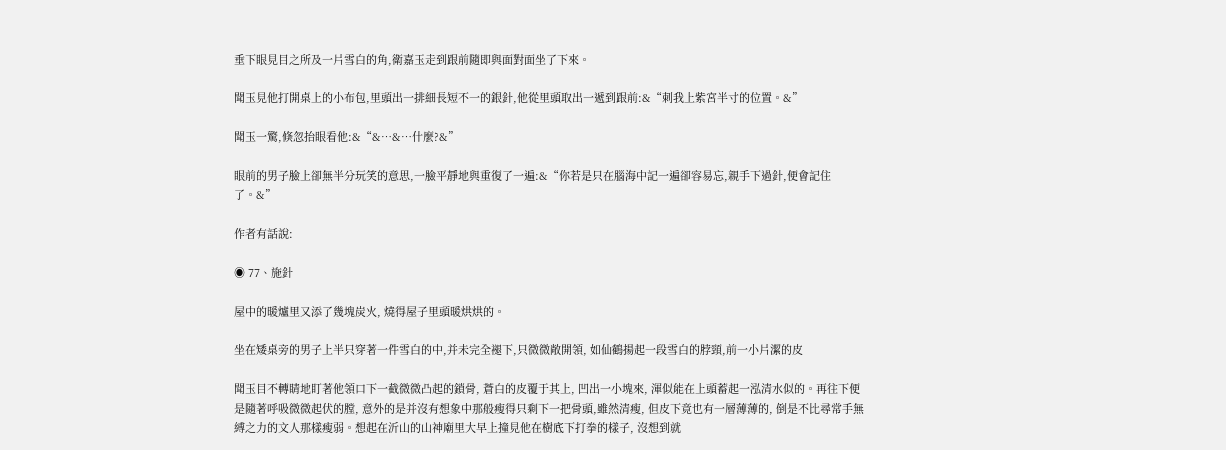垂下眼見目之所及一片雪白的角,衛嘉玉走到跟前隨即與面對面坐了下來。

聞玉見他打開桌上的小布包,里頭出一排細長短不一的銀針,他從里頭取出一遞到跟前:&“刺我上紫宮半寸的位置。&”

聞玉一驚,倏忽抬眼看他:&“&…&…什麼?&”

眼前的男子臉上卻無半分玩笑的意思,一臉平靜地與重復了一遍:&“你若是只在腦海中記一遍卻容易忘,親手下過針,便會記住了。&”

作者有話說:

◉ 77、施針

屋中的暖爐里又添了幾塊炭火, 燒得屋子里頭暖烘烘的。

坐在矮桌旁的男子上半只穿著一件雪白的中,并未完全褪下,只微微敞開領, 如仙鶴揚起一段雪白的脖頸,前一小片潔的皮

聞玉目不轉睛地盯著他領口下一截微微凸起的鎖骨, 蒼白的皮覆于其上, 凹出一小塊來, 渾似能在上頭蓄起一泓清水似的。再往下便是隨著呼吸微微起伏的膛, 意外的是并沒有想象中那般瘦得只剩下一把骨頭,雖然清瘦, 但皮下竟也有一層薄薄的, 倒是不比尋常手無縛之力的文人那樣瘦弱。想起在沂山的山神廟里大早上撞見他在樹底下打拳的樣子, 沒想到就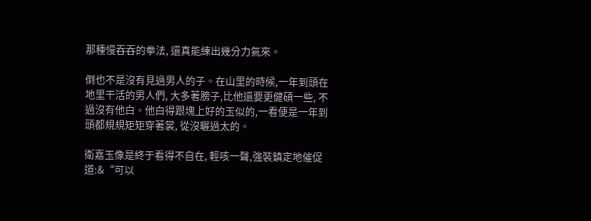那種慢吞吞的拳法, 還真能練出幾分力氣來。

倒也不是沒有見過男人的子。在山里的時候,一年到頭在地里干活的男人們, 大多著膀子,比他還要更健碩一些, 不過沒有他白。他白得跟塊上好的玉似的,一看便是一年到頭都規規矩矩穿著裳, 從沒曬過太的。

衛嘉玉像是終于看得不自在, 輕咳一聲,強裝鎮定地催促道:&“可以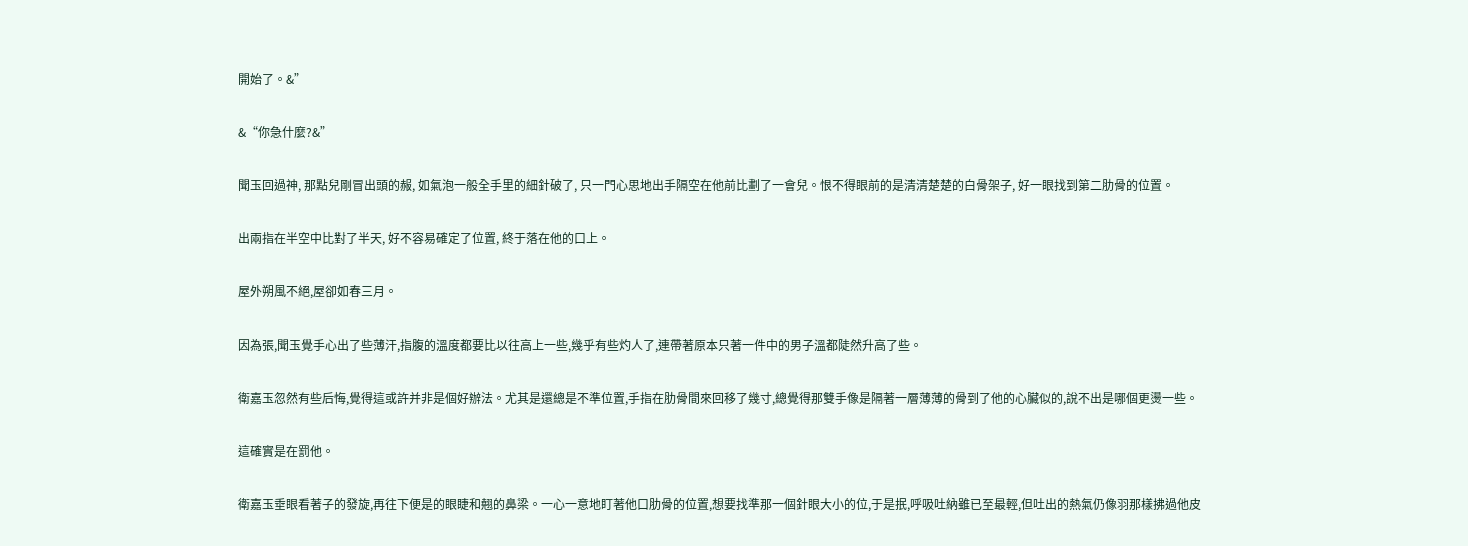開始了。&”

&“你急什麼?&”

聞玉回過神, 那點兒剛冒出頭的赧, 如氣泡一般全手里的細針破了, 只一門心思地出手隔空在他前比劃了一會兒。恨不得眼前的是清清楚楚的白骨架子, 好一眼找到第二肋骨的位置。

出兩指在半空中比對了半天, 好不容易確定了位置, 終于落在他的口上。

屋外朔風不絕,屋卻如春三月。

因為張,聞玉覺手心出了些薄汗,指腹的溫度都要比以往高上一些,幾乎有些灼人了,連帶著原本只著一件中的男子溫都陡然升高了些。

衛嘉玉忽然有些后悔,覺得這或許并非是個好辦法。尤其是還總是不準位置,手指在肋骨間來回移了幾寸,總覺得那雙手像是隔著一層薄薄的骨到了他的心臟似的,說不出是哪個更燙一些。

這確實是在罰他。

衛嘉玉垂眼看著子的發旋,再往下便是的眼睫和翹的鼻梁。一心一意地盯著他口肋骨的位置,想要找準那一個針眼大小的位,于是抿,呼吸吐納雖已至最輕,但吐出的熱氣仍像羽那樣拂過他皮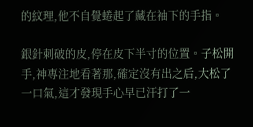的紋理,他不自覺蜷起了藏在袖下的手指。

銀針刺破的皮,停在皮下半寸的位置。子松開手,神專注地看著那,確定沒有出之后,大松了一口氣,這才發現手心早已汗打了一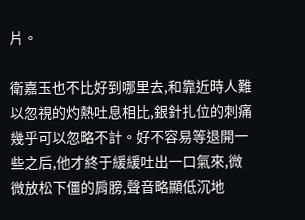片。

衛嘉玉也不比好到哪里去,和靠近時人難以忽視的灼熱吐息相比,銀針扎位的刺痛幾乎可以忽略不計。好不容易等退開一些之后,他才終于緩緩吐出一口氣來,微微放松下僵的肩膀,聲音略顯低沉地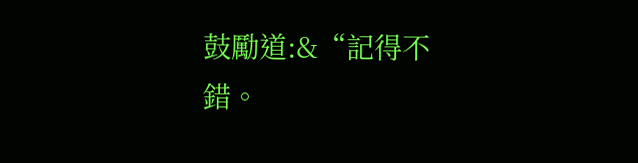鼓勵道:&“記得不錯。